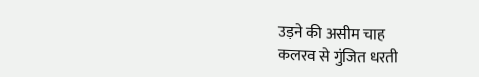उड़ने की असीम चाह
कलरव से गुंजित धरती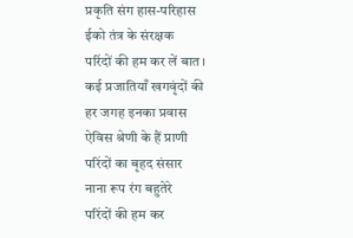प्रकृति संग हास-परिहास
ईको तंत्र के संरक्षक
परिंदों की हम कर लें बात।
कई प्रजातियाँ खगवृंदों की
हर जगह इनका प्रवास
ऐविस श्रेणी के हैं प्राणी
परिंदों का बृहद संसार
नाना रूप रंग बहुतेरे
परिंदों की हम कर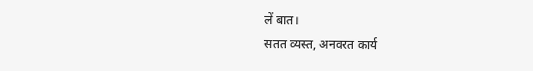लें बात।
सतत व्यस्त, अनवरत कार्य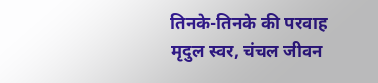तिनके-तिनके की परवाह
मृदुल स्वर, चंचल जीवन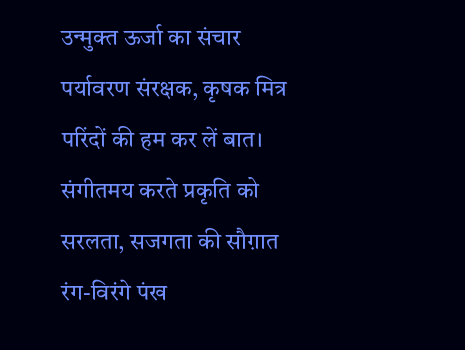उन्मुक्त ऊर्जा का संचार
पर्यावरण संरक्षक, कृषक मित्र
परिंदों की हम कर लें बात।
संगीतमय करते प्रकृति को
सरलता, सजगता की सौग़ात
रंग-विरंगे पंख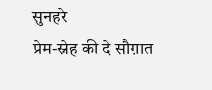सुनहरे
प्रेम-स्नेह की दे सौग़ात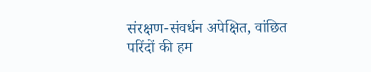संरक्षण-संवर्धन अपेक्षित, वांछित
परिंदों की हम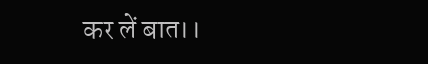कर लें बात।।